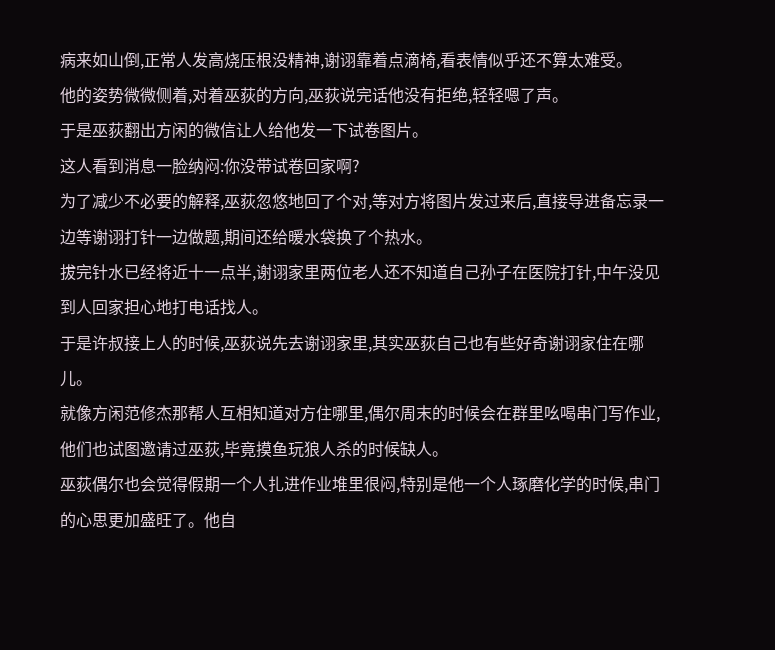病来如山倒,正常人发高烧压根没精神,谢诩靠着点滴椅,看表情似乎还不算太难受。
他的姿势微微侧着,对着巫荻的方向,巫荻说完话他没有拒绝,轻轻嗯了声。
于是巫荻翻出方闲的微信让人给他发一下试卷图片。
这人看到消息一脸纳闷:你没带试卷回家啊?
为了减少不必要的解释,巫荻忽悠地回了个对,等对方将图片发过来后,直接导进备忘录一边等谢诩打针一边做题,期间还给暖水袋换了个热水。
拔完针水已经将近十一点半,谢诩家里两位老人还不知道自己孙子在医院打针,中午没见到人回家担心地打电话找人。
于是许叔接上人的时候,巫荻说先去谢诩家里,其实巫荻自己也有些好奇谢诩家住在哪儿。
就像方闲范修杰那帮人互相知道对方住哪里,偶尔周末的时候会在群里吆喝串门写作业,他们也试图邀请过巫荻,毕竟摸鱼玩狼人杀的时候缺人。
巫荻偶尔也会觉得假期一个人扎进作业堆里很闷,特别是他一个人琢磨化学的时候,串门的心思更加盛旺了。他自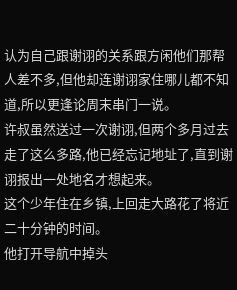认为自己跟谢诩的关系跟方闲他们那帮人差不多,但他却连谢诩家住哪儿都不知道,所以更逢论周末串门一说。
许叔虽然送过一次谢诩,但两个多月过去走了这么多路,他已经忘记地址了,直到谢诩报出一处地名才想起来。
这个少年住在乡镇,上回走大路花了将近二十分钟的时间。
他打开导航中掉头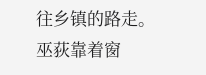往乡镇的路走。
巫荻靠着窗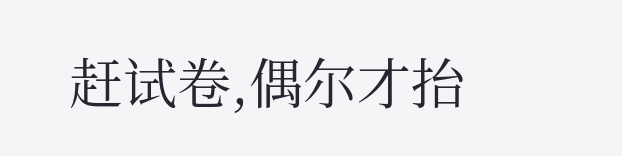赶试卷,偶尔才抬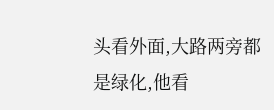头看外面,大路两旁都是绿化,他看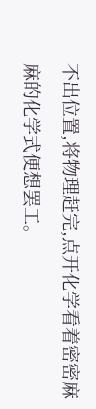不出位置,将物理赶完,点开化学看着密密麻麻的化学式便想罢工。